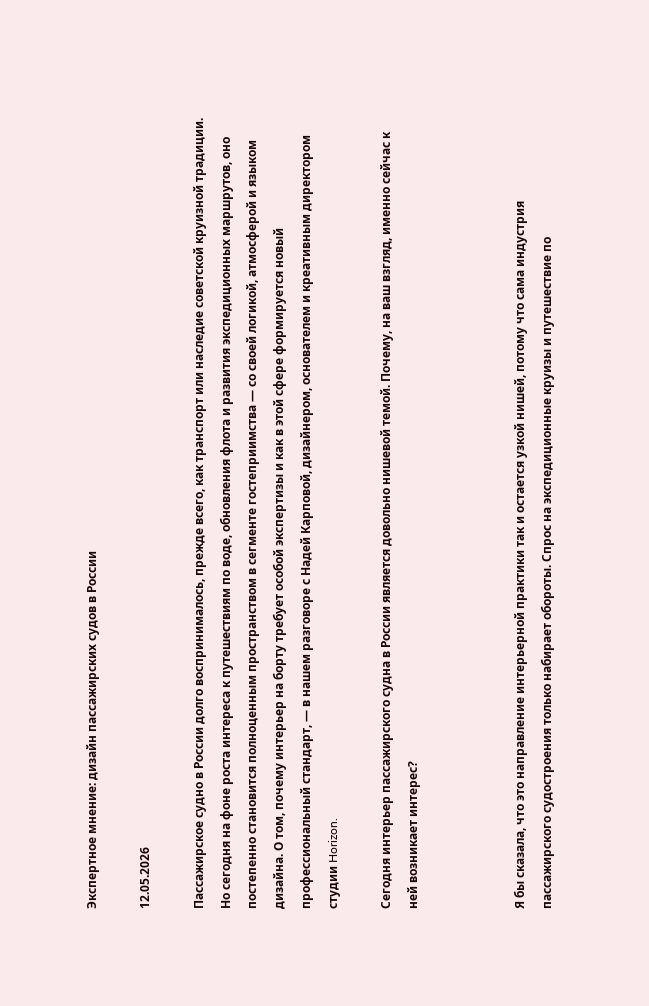Экспертное мнение: дизайн пассажирских судов в России

12.05.2026

Пассажирское судно в России долго воспринималось, прежде всего, как транспорт или наследие советской круизной традиции. Но сегодня на фоне роста интереса к путешествиям по воде, обновления флота и развития экспедиционных маршрутов, оно постепенно становится полноценным пространством в сегменте гостеприимства — со своей логикой, атмосферой и языком дизайна. О том, почему интерьер на борту требует особой экспертизы и как в этой сфере формируется новый профессиональный стандарт, — в нашем разговоре с Надей Карповой, дизайнером, основателем и креативным директором студии Horizon.

Сегодня интерьер пассажирского судна в России является довольно нишевой темой. Почему, на ваш взгляд, именно сейчас к ней возникает интерес?



Я бы сказала, что это направление интерьерной практики так и остается узкой нишей, потому что сама индустрия пассажирского судостроения только набирает обороты. Спрос на экспедиционные круизы и путешествие по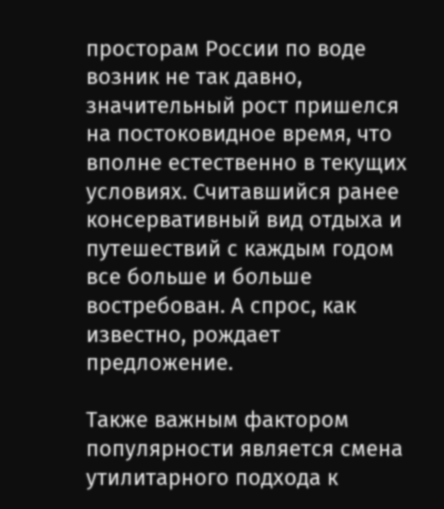просторам России по воде возник не так давно, значительный рост пришелся на постоковидное время, что вполне естественно в текущих условиях. Считавшийся ранее консервативный вид отдыха и путешествий с каждым годом все больше и больше востребован. А спрос, как известно, рождает предложение.

Также важным фактором популярности является смена утилитарного подхода к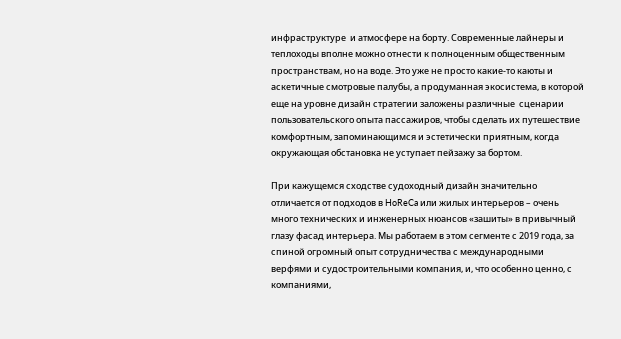инфраструктуре  и атмосфере на борту. Современные лайнеры и теплоходы вполне можно отнести к полноценным общественным пространствам, но на воде. Это уже не просто какие-то каюты и аскетичные смотровые палубы, а продуманная экосистема, в которой еще на уровне дизайн стратегии заложены различные  сценарии пользовательского опыта пассажиров, чтобы сделать их путешествие комфортным, запоминающимся и эстетически приятным, когда окружающая обстановка не уступает пейзажу за бортом.

При кажущемся сходстве судоходный дизайн значительно отличается от подходов в HoReCa или жилых интерьеров – очень много технических и инженерных нюансов «зашиты» в привычный глазу фасад интерьера. Мы работаем в этом сегменте с 2019 года, за спиной огромный опыт сотрудничества с международными верфями и судостроительными компания, и, что особенно ценно, с компаниями,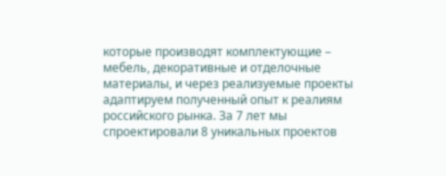которые производят комплектующие – мебель, декоративные и отделочные материалы, и через реализуемые проекты адаптируем полученный опыт к реалиям российского рынка. За 7 лет мы спроектировали 8 уникальных проектов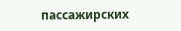пассажирских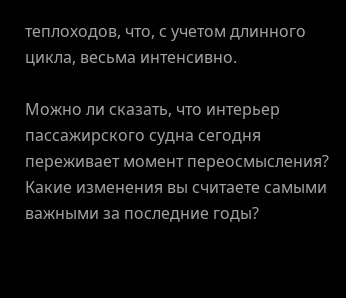теплоходов, что, с учетом длинного цикла, весьма интенсивно.

Можно ли сказать, что интерьер пассажирского судна сегодня переживает момент переосмысления? Какие изменения вы считаете самыми важными за последние годы?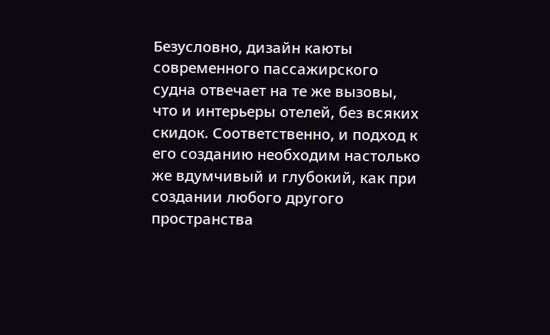Безусловно, дизайн каюты современного пассажирского судна отвечает на те же вызовы, что и интерьеры отелей, без всяких скидок. Соответственно, и подход к его созданию необходим настолько же вдумчивый и глубокий, как при создании любого другого пространства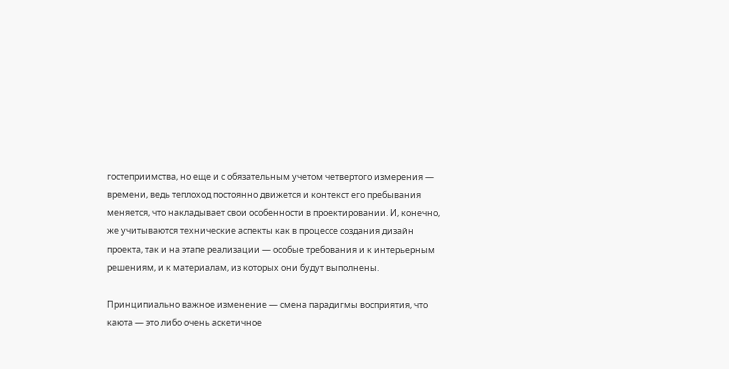гостеприимства, но еще и с обязательным учетом четвертого измерения — времени, ведь теплоход постоянно движется и контекст его пребывания меняется, что накладывает свои особенности в проектировании. И, конечно, же учитываются технические аспекты как в процессе создания дизайн проекта, так и на этапе реализации — особые требования и к интерьерным решениям, и к материалам, из которых они будут выполнены.

Принципиально важное изменение — смена парадигмы восприятия, что каюта — это либо очень аскетичное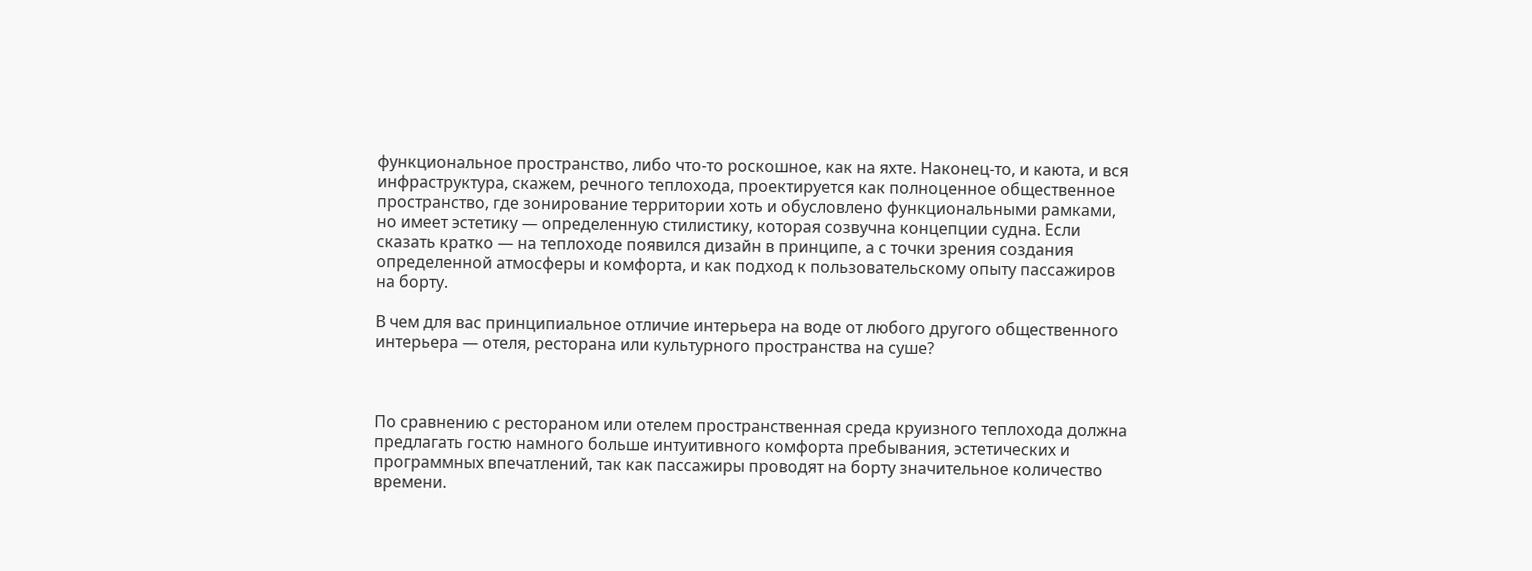функциональное пространство, либо что-то роскошное, как на яхте. Наконец-то, и каюта, и вся инфраструктура, скажем, речного теплохода, проектируется как полноценное общественное пространство, где зонирование территории хоть и обусловлено функциональными рамками, но имеет эстетику — определенную стилистику, которая созвучна концепции судна. Если сказать кратко — на теплоходе появился дизайн в принципе, а с точки зрения создания определенной атмосферы и комфорта, и как подход к пользовательскому опыту пассажиров на борту.

В чем для вас принципиальное отличие интерьера на воде от любого другого общественного интерьера — отеля, ресторана или культурного пространства на суше?



По сравнению с рестораном или отелем пространственная среда круизного теплохода должна предлагать гостю намного больше интуитивного комфорта пребывания, эстетических и программных впечатлений, так как пассажиры проводят на борту значительное количество времени.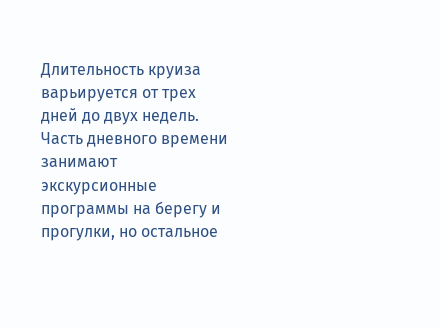Длительность круиза варьируется от трех дней до двух недель. Часть дневного времени занимают экскурсионные программы на берегу и прогулки, но остальное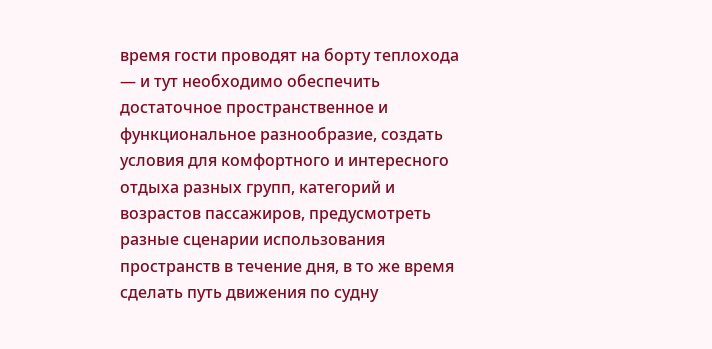время гости проводят на борту теплохода — и тут необходимо обеспечить достаточное пространственное и функциональное разнообразие, создать условия для комфортного и интересного отдыха разных групп, категорий и возрастов пассажиров, предусмотреть разные сценарии использования пространств в течение дня, в то же время сделать путь движения по судну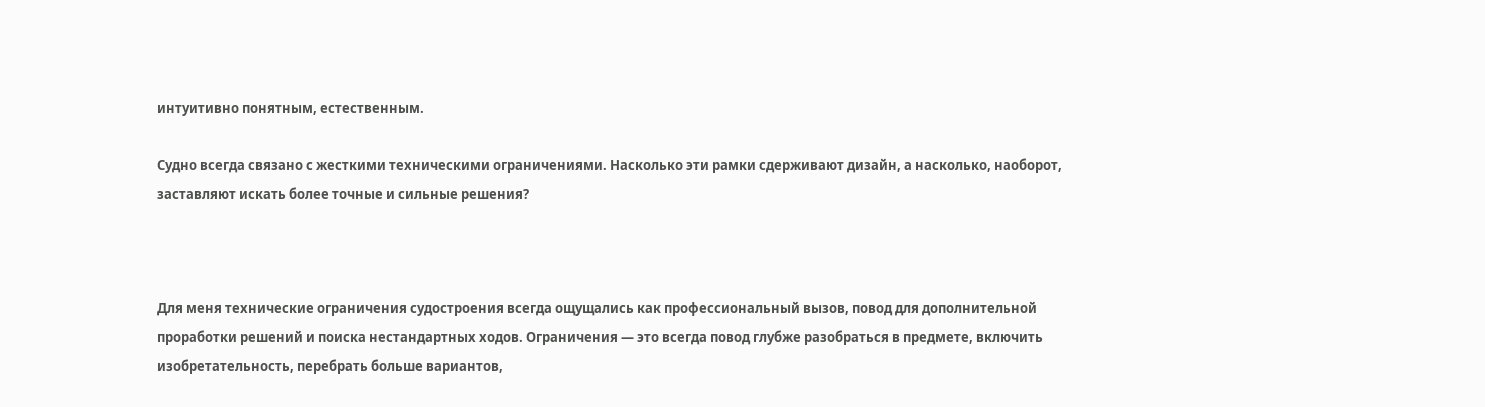интуитивно понятным, естественным.

Судно всегда связано с жесткими техническими ограничениями. Насколько эти рамки сдерживают дизайн, а насколько, наоборот, заставляют искать более точные и сильные решения?



Для меня технические ограничения судостроения всегда ощущались как профессиональный вызов, повод для дополнительной проработки решений и поиска нестандартных ходов. Ограничения — это всегда повод глубже разобраться в предмете, включить изобретательность, перебрать больше вариантов,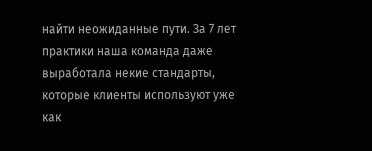найти неожиданные пути. За 7 лет практики наша команда даже выработала некие стандарты, которые клиенты используют уже как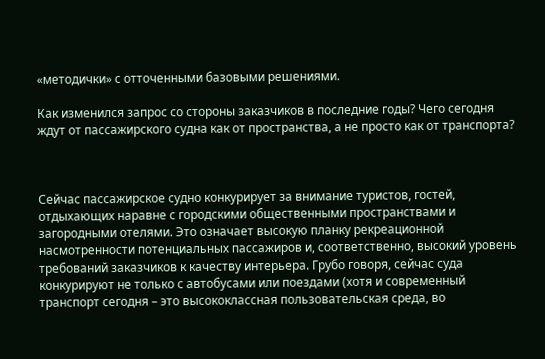«методички» с отточенными базовыми решениями.

Как изменился запрос со стороны заказчиков в последние годы? Чего сегодня ждут от пассажирского судна как от пространства, а не просто как от транспорта?



Сейчас пассажирское судно конкурирует за внимание туристов, гостей, отдыхающих наравне с городскими общественными пространствами и загородными отелями. Это означает высокую планку рекреационной насмотренности потенциальных пассажиров и, соответственно, высокий уровень требований заказчиков к качеству интерьера. Грубо говоря, сейчас суда конкурируют не только с автобусами или поездами (хотя и современный транспорт сегодня – это высококлассная пользовательская среда, во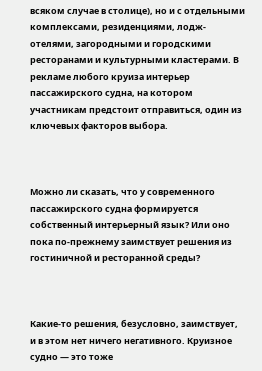всяком случае в столице), но и с отдельными комплексами, резиденциями, лодж-отелями, загородными и городскими ресторанами и культурными кластерами. В рекламе любого круиза интерьер пассажирского судна, на котором участникам предстоит отправиться, один из ключевых факторов выбора.



Можно ли сказать, что у современного пассажирского судна формируется собственный интерьерный язык? Или оно пока по-прежнему заимствует решения из гостиничной и ресторанной среды?



Какие-то решения, безусловно, заимствует, и в этом нет ничего негативного. Круизное судно — это тоже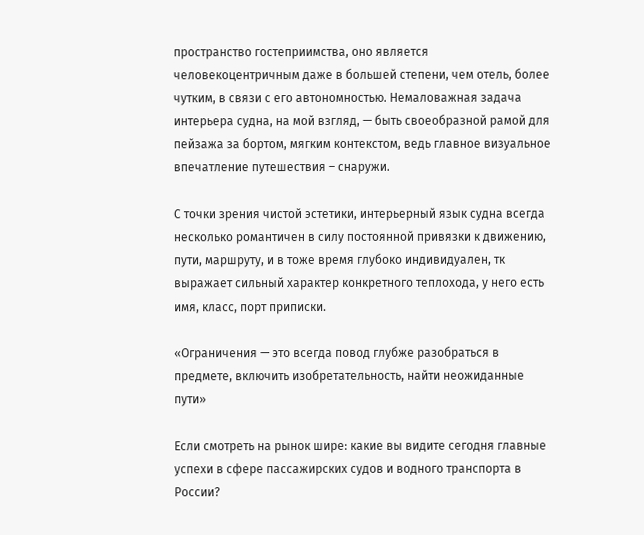пространство гостеприимства, оно является человекоцентричным даже в большей степени, чем отель, более чутким, в связи с его автономностью. Немаловажная задача интерьера судна, на мой взгляд, — быть своеобразной рамой для пейзажа за бортом, мягким контекстом, ведь главное визуальное впечатление путешествия – снаружи.

С точки зрения чистой эстетики, интерьерный язык судна всегда несколько романтичен в силу постоянной привязки к движению, пути, маршруту, и в тоже время глубоко индивидуален, тк выражает сильный характер конкретного теплохода, у него есть имя, класс, порт приписки.

«Ограничения — это всегда повод глубже разобраться в предмете, включить изобретательность, найти неожиданные пути»

Если смотреть на рынок шире: какие вы видите сегодня главные успехи в сфере пассажирских судов и водного транспорта в России?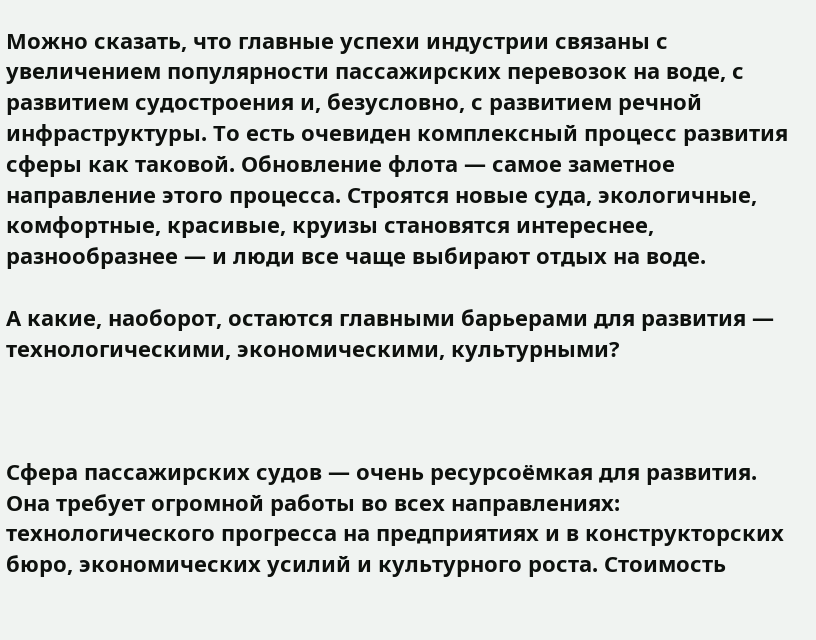Можно сказать, что главные успехи индустрии связаны с увеличением популярности пассажирских перевозок на воде, с развитием судостроения и, безусловно, с развитием речной инфраструктуры. То есть очевиден комплексный процесс развития сферы как таковой. Обновление флота — самое заметное направление этого процесса. Строятся новые суда, экологичные, комфортные, красивые, круизы становятся интереснее, разнообразнее — и люди все чаще выбирают отдых на воде.

А какие, наоборот, остаются главными барьерами для развития — технологическими, экономическими, культурными?



Сфера пассажирских судов — очень ресурсоёмкая для развития. Она требует огромной работы во всех направлениях: технологического прогресса на предприятиях и в конструкторских бюро, экономических усилий и культурного роста. Стоимость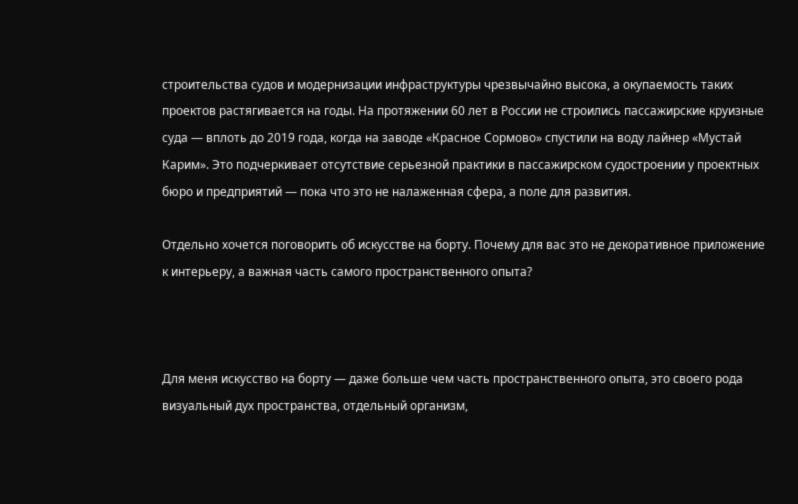строительства судов и модернизации инфраструктуры чрезвычайно высока, а окупаемость таких проектов растягивается на годы. На протяжении 60 лет в России не строились пассажирские круизные суда — вплоть до 2019 года, когда на заводе «Красное Сормово» спустили на воду лайнер «Мустай Карим». Это подчеркивает отсутствие серьезной практики в пассажирском судостроении у проектных бюро и предприятий — пока что это не налаженная сфера, а поле для развития.

Отдельно хочется поговорить об искусстве на борту. Почему для вас это не декоративное приложение к интерьеру, а важная часть самого пространственного опыта?



Для меня искусство на борту — даже больше чем часть пространственного опыта, это своего рода визуальный дух пространства, отдельный организм,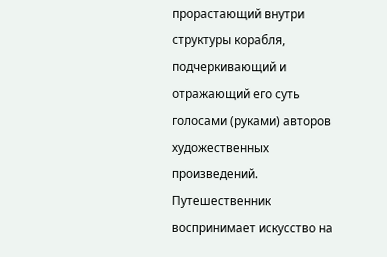прорастающий внутри структуры корабля, подчеркивающий и отражающий его суть голосами (руками) авторов художественных произведений. Путешественник воспринимает искусство на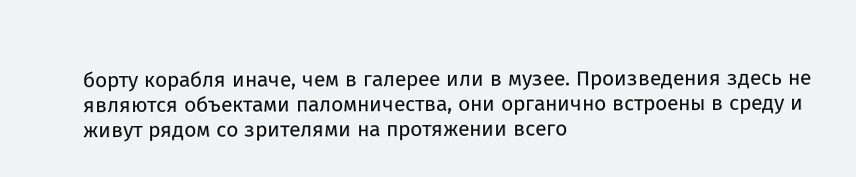борту корабля иначе, чем в галерее или в музее. Произведения здесь не являются объектами паломничества, они органично встроены в среду и живут рядом со зрителями на протяжении всего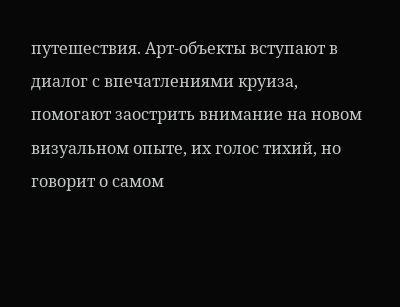путешествия. Арт-объекты вступают в диалог с впечатлениями круиза, помогают заострить внимание на новом визуальном опыте, их голос тихий, но говорит о самом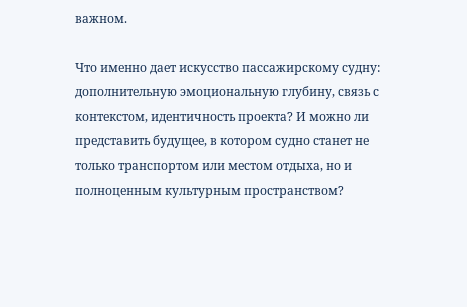важном.

Что именно дает искусство пассажирскому судну: дополнительную эмоциональную глубину, связь с контекстом, идентичность проекта? И можно ли представить будущее, в котором судно станет не только транспортом или местом отдыха, но и полноценным культурным пространством?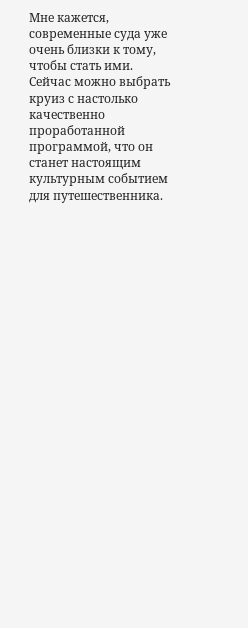Мне кажется, современные суда уже очень близки к тому, чтобы стать ими. Сейчас можно выбрать круиз с настолько качественно проработанной программой, что он станет настоящим культурным событием для путешественника.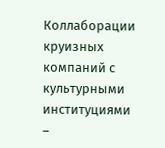Коллаборации круизных компаний с культурными институциями –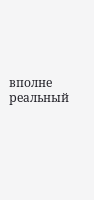вполне реальный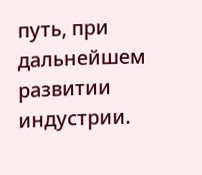путь, при дальнейшем развитии индустрии.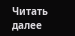Читать далее